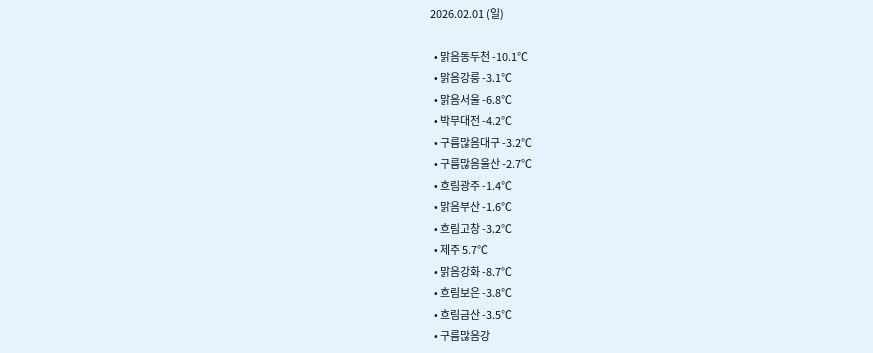2026.02.01 (일)

  • 맑음동두천 -10.1℃
  • 맑음강릉 -3.1℃
  • 맑음서울 -6.8℃
  • 박무대전 -4.2℃
  • 구름많음대구 -3.2℃
  • 구름많음울산 -2.7℃
  • 흐림광주 -1.4℃
  • 맑음부산 -1.6℃
  • 흐림고창 -3.2℃
  • 제주 5.7℃
  • 맑음강화 -8.7℃
  • 흐림보은 -3.8℃
  • 흐림금산 -3.5℃
  • 구름많음강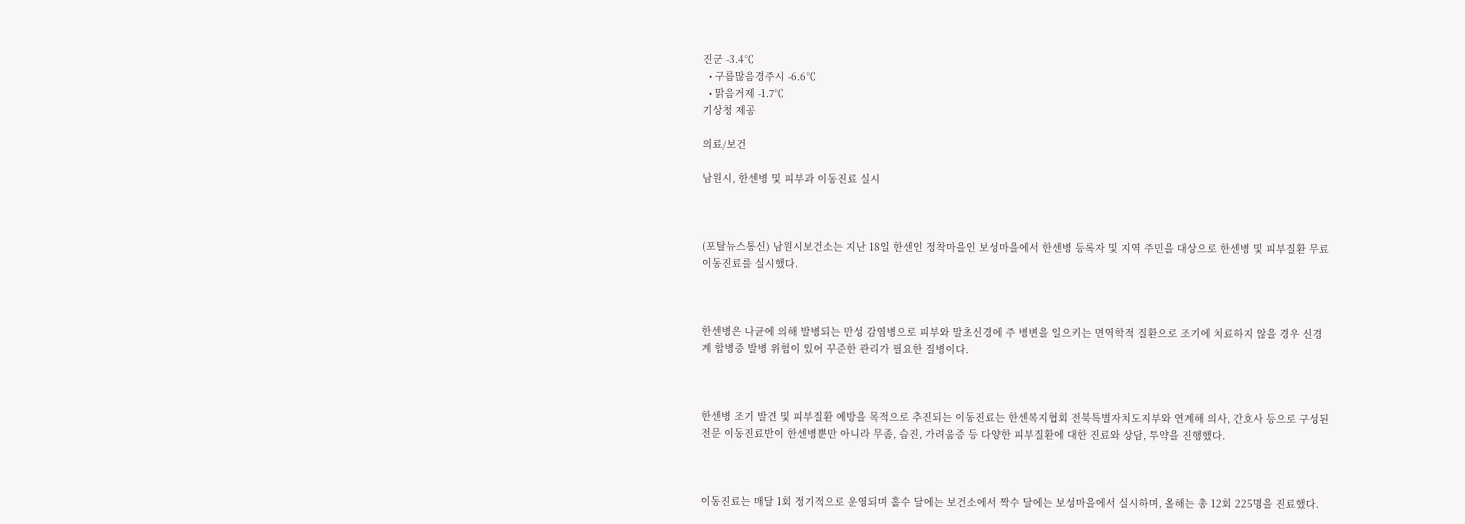진군 -3.4℃
  • 구름많음경주시 -6.6℃
  • 맑음거제 -1.7℃
기상청 제공

의료/보건

남원시, 한센병 및 피부과 이동진료 실시



(포탈뉴스통신) 남원시보건소는 지난 18일 한센인 정착마을인 보성마을에서 한센병 등록자 및 지역 주민을 대상으로 한센병 및 피부질환 무료 이동진료를 실시했다.



한센병은 나균에 의해 발병되는 만성 감염병으로 피부와 말초신경에 주 병변을 일으키는 면역학적 질환으로 조기에 치료하지 않을 경우 신경계 합병증 발병 위험이 있어 꾸준한 관리가 필요한 질병이다.



한센병 조기 발견 및 피부질환 예방을 목적으로 추진되는 이동진료는 한센복지협회 전북특별자치도지부와 연계해 의사, 간호사 등으로 구성된 전문 이동진료반이 한센병뿐만 아니라 무좀, 습진, 가려움증 등 다양한 피부질환에 대한 진료와 상담, 투약을 진행했다.



이동진료는 매달 1회 정기적으로 운영되며 홀수 달에는 보건소에서 짝수 달에는 보성마을에서 실시하며, 올해는 총 12회 225명을 진료했다.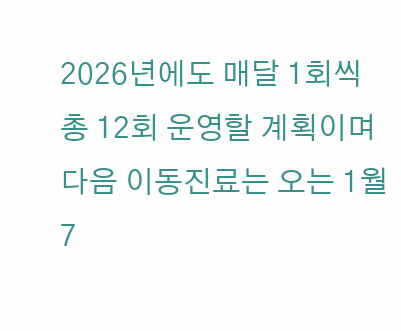2026년에도 매달 1회씩 총 12회 운영할 계획이며 다음 이동진료는 오는 1월 7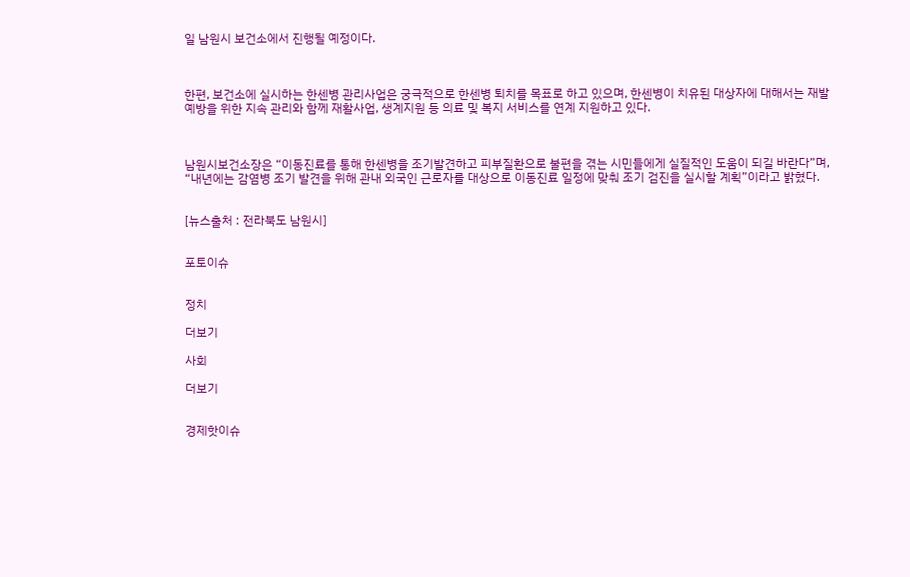일 남원시 보건소에서 진행될 예정이다.



한편, 보건소에 실시하는 한센병 관리사업은 궁극적으로 한센병 퇴치를 목표로 하고 있으며, 한센병이 치유된 대상자에 대해서는 재발 예방을 위한 지속 관리와 함께 재활사업, 생계지원 등 의료 및 복지 서비스를 연계 지원하고 있다.



남원시보건소장은 “이동진료를 통해 한센병을 조기발견하고 피부질환으로 불편을 겪는 시민들에게 실질적인 도움이 되길 바란다”며, “내년에는 감염병 조기 발견을 위해 관내 외국인 근로자를 대상으로 이동진료 일정에 맞춰 조기 검진을 실시할 계획”이라고 밝혔다.


[뉴스출처 : 전라북도 남원시]


포토이슈


정치

더보기

사회

더보기


경제핫이슈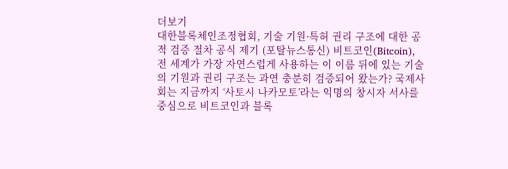더보기
대한블록체인조정협회, 기술 기원·특허 권리 구조에 대한 공적 검증 절차 공식 제기 (포탈뉴스통신) 비트코인(Bitcoin), 전 세계가 가장 자연스럽게 사용하는 이 이름 뒤에 있는 기술의 기원과 권리 구조는 과연 충분히 검증되어 왔는가? 국제사회는 지금까지 ‘사토시 나카모토’라는 익명의 창시자 서사를 중심으로 비트코인과 블록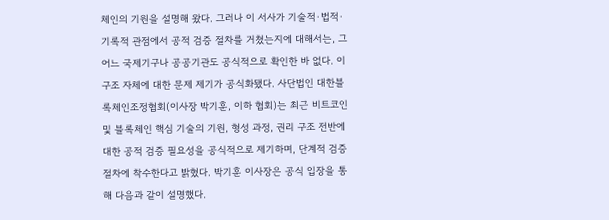체인의 기원을 설명해 왔다. 그러나 이 서사가 기술적·법적·기록적 관점에서 공적 검증 절차를 거쳤는지에 대해서는, 그 어느 국제기구나 공공기관도 공식적으로 확인한 바 없다. 이 구조 자체에 대한 문제 제기가 공식화됐다. 사단법인 대한블록체인조정협회(이사장 박기훈, 이하 협회)는 최근 비트코인 및 블록체인 핵심 기술의 기원, 형성 과정, 권리 구조 전반에 대한 공적 검증 필요성을 공식적으로 제기하며, 단계적 검증 절차에 착수한다고 밝혔다. 박기훈 이사장은 공식 입장을 통해 다음과 같이 설명했다.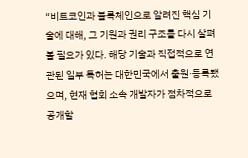“비트코인과 블록체인으로 알려진 핵심 기술에 대해, 그 기원과 권리 구조를 다시 살펴볼 필요가 있다. 해당 기술과 직접적으로 연관된 일부 특허는 대한민국에서 출원·등록됐으며, 현재 협회 소속 개발자가 점차적으로 공개할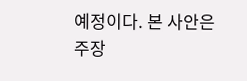예정이다. 본 사안은 주장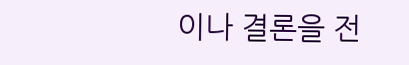이나 결론을 전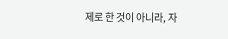제로 한 것이 아니라, 자